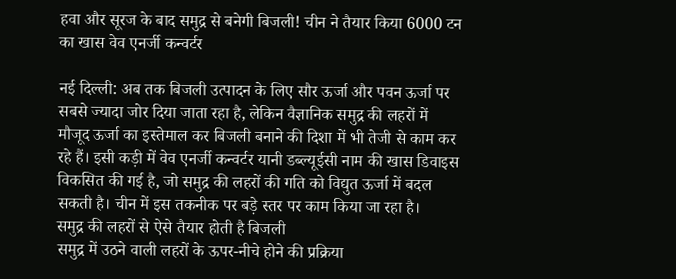हवा और सूरज के बाद समुद्र से बनेगी बिजली! चीन ने तैयार किया 6000 टन का खास वेव एनर्जी कन्वर्टर

नई दिल्ली: अब तक बिजली उत्पादन के लिए सौर ऊर्जा और पवन ऊर्जा पर सबसे ज्यादा जोर दिया जाता रहा है, लेकिन वैज्ञानिक समुद्र की लहरों में मौजूद ऊर्जा का इस्तेमाल कर बिजली बनाने की दिशा में भी तेजी से काम कर रहे हैं। इसी कड़ी में वेव एनर्जी कन्वर्टर यानी डब्ल्यूईसी नाम की खास डिवाइस विकसित की गई है, जो समुद्र की लहरों की गति को विद्युत ऊर्जा में बदल सकती है। चीन में इस तकनीक पर बड़े स्तर पर काम किया जा रहा है।
समुद्र की लहरों से ऐसे तैयार होती है बिजली
समुद्र में उठने वाली लहरों के ऊपर-नीचे होने की प्रक्रिया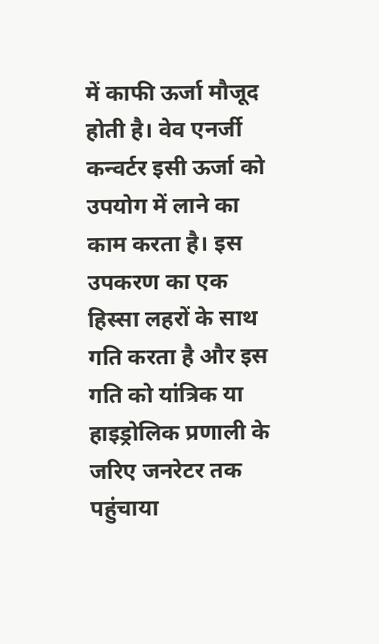में काफी ऊर्जा मौजूद होती है। वेव एनर्जी कन्वर्टर इसी ऊर्जा को उपयोग में लाने का काम करता है। इस उपकरण का एक हिस्सा लहरों के साथ गति करता है और इस गति को यांत्रिक या हाइड्रोलिक प्रणाली के जरिए जनरेटर तक पहुंचाया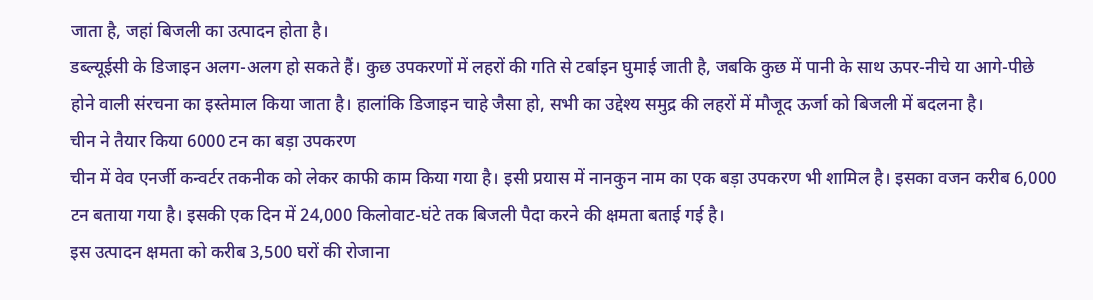जाता है, जहां बिजली का उत्पादन होता है।
डब्ल्यूईसी के डिजाइन अलग-अलग हो सकते हैं। कुछ उपकरणों में लहरों की गति से टर्बाइन घुमाई जाती है, जबकि कुछ में पानी के साथ ऊपर-नीचे या आगे-पीछे होने वाली संरचना का इस्तेमाल किया जाता है। हालांकि डिजाइन चाहे जैसा हो, सभी का उद्देश्य समुद्र की लहरों में मौजूद ऊर्जा को बिजली में बदलना है।
चीन ने तैयार किया 6000 टन का बड़ा उपकरण
चीन में वेव एनर्जी कन्वर्टर तकनीक को लेकर काफी काम किया गया है। इसी प्रयास में नानकुन नाम का एक बड़ा उपकरण भी शामिल है। इसका वजन करीब 6,000 टन बताया गया है। इसकी एक दिन में 24,000 किलोवाट-घंटे तक बिजली पैदा करने की क्षमता बताई गई है।
इस उत्पादन क्षमता को करीब 3,500 घरों की रोजाना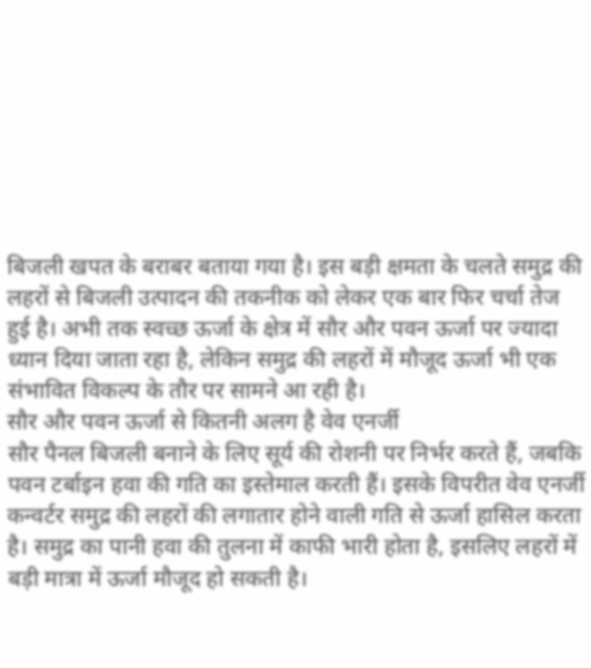बिजली खपत के बराबर बताया गया है। इस बड़ी क्षमता के चलते समुद्र की लहरों से बिजली उत्पादन की तकनीक को लेकर एक बार फिर चर्चा तेज हुई है। अभी तक स्वच्छ ऊर्जा के क्षेत्र में सौर और पवन ऊर्जा पर ज्यादा ध्यान दिया जाता रहा है, लेकिन समुद्र की लहरों में मौजूद ऊर्जा भी एक संभावित विकल्प के तौर पर सामने आ रही है।
सौर और पवन ऊर्जा से कितनी अलग है वेव एनर्जी
सौर पैनल बिजली बनाने के लिए सूर्य की रोशनी पर निर्भर करते हैं, जबकि पवन टर्बाइन हवा की गति का इस्तेमाल करती हैं। इसके विपरीत वेव एनर्जी कन्वर्टर समुद्र की लहरों की लगातार होने वाली गति से ऊर्जा हासिल करता है। समुद्र का पानी हवा की तुलना में काफी भारी होता है, इसलिए लहरों में बड़ी मात्रा में ऊर्जा मौजूद हो सकती है।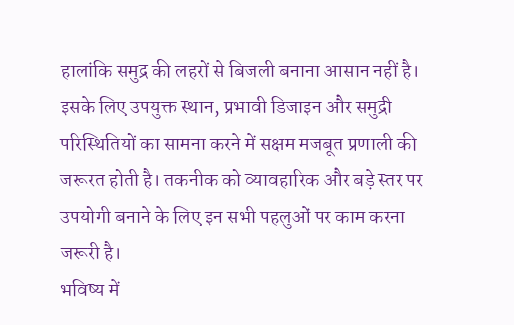हालांकि समुद्र की लहरों से बिजली बनाना आसान नहीं है। इसके लिए उपयुक्त स्थान, प्रभावी डिजाइन और समुद्री परिस्थितियों का सामना करने में सक्षम मजबूत प्रणाली की जरूरत होती है। तकनीक को व्यावहारिक और बड़े स्तर पर उपयोगी बनाने के लिए इन सभी पहलुओं पर काम करना जरूरी है।
भविष्य में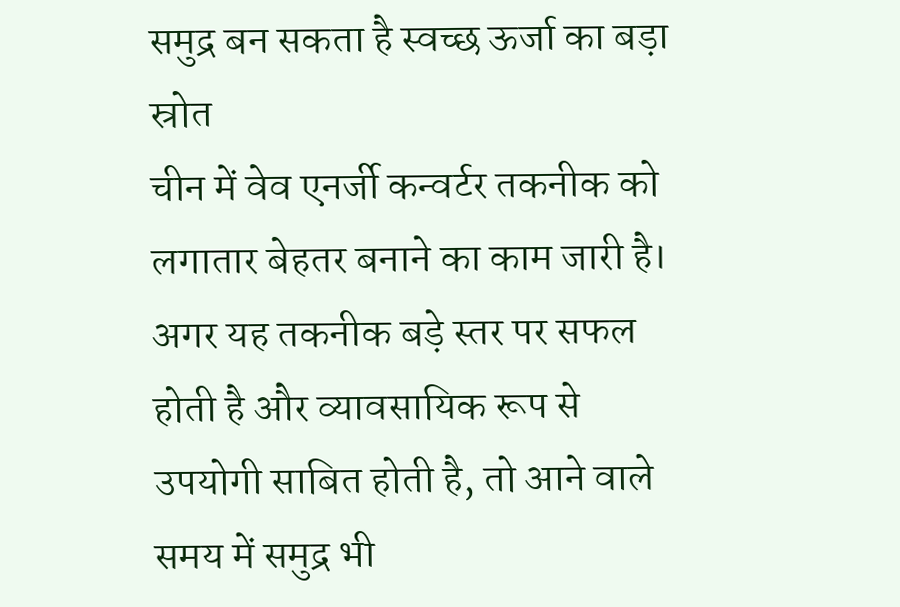समुद्र बन सकता है स्वच्छ ऊर्जा का बड़ा स्रोत
चीन में वेव एनर्जी कन्वर्टर तकनीक को लगातार बेहतर बनाने का काम जारी है। अगर यह तकनीक बड़े स्तर पर सफल होती है और व्यावसायिक रूप से उपयोगी साबित होती है, तो आने वाले समय में समुद्र भी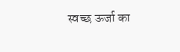स्वच्छ ऊर्जा का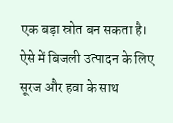एक बड़ा स्रोत बन सकता है। ऐसे में बिजली उत्पादन के लिए सूरज और हवा के साथ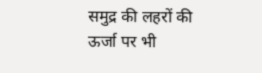समुद्र की लहरों की ऊर्जा पर भी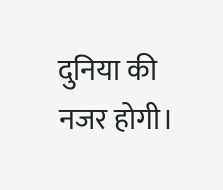दुनिया की नजर होगी।